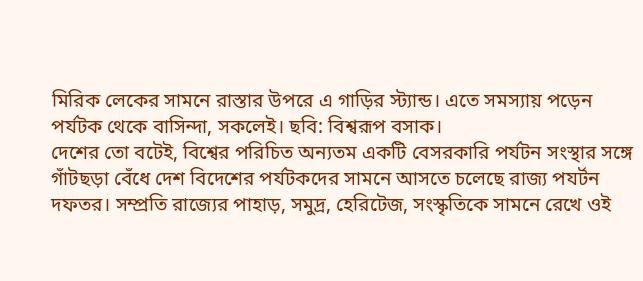মিরিক লেকের সামনে রাস্তার উপরে এ গাড়ির স্ট্যান্ড। এতে সমস্যায় পড়েন পর্যটক থেকে বাসিন্দা, সকলেই। ছবি: বিশ্বরূপ বসাক।
দেশের তো বটেই, বিশ্বের পরিচিত অন্যতম একটি বেসরকারি পর্যটন সংস্থার সঙ্গে গাঁটছড়া বেঁধে দেশ বিদেশের পর্যটকদের সামনে আসতে চলেছে রাজ্য পযর্টন দফতর। সম্প্রতি রাজ্যের পাহাড়, সমুদ্র, হেরিটেজ, সংস্কৃতিকে সামনে রেখে ওই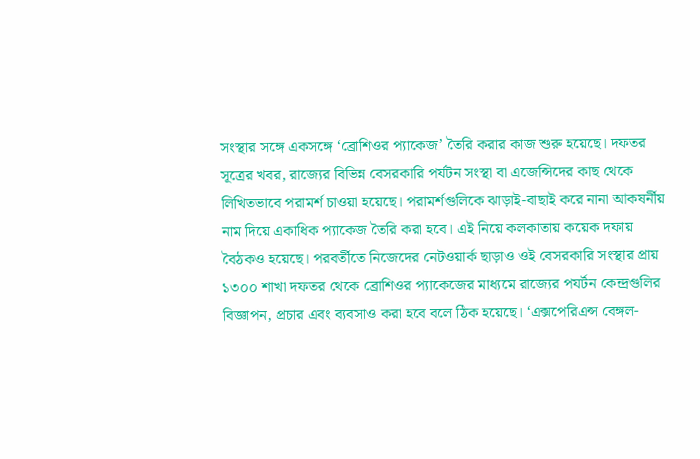সংস্থার সঙ্গে একসঙ্গে ‘ব্রোশিওর প্যাকেজ’ তৈরি করার কাজ শুরু হয়েছে। দফতর সূত্রের খবর, রাজ্যের বিভিন্ন বেসরকারি পর্যটন সংস্থা বা এজেন্সিদের কাছ থেকে লিখিতভাবে পরামর্শ চাওয়া হয়েছে। পরামর্শগুলিকে ঝাড়াই-বাছাই করে নানা আকষর্নীয় নাম দিয়ে একাধিক প্যাকেজ তৈরি করা হবে। এই নিয়ে কলকাতায় কয়েক দফায় বৈঠকও হয়েছে। পরবর্তীতে নিজেদের নেটওয়ার্ক ছাড়াও ওই বেসরকারি সংস্থার প্রায় ১৩০০ শাখা দফতর থেকে ব্রোশিওর প্যাকেজের মাধ্যমে রাজ্যের পযর্টন কেন্দ্রগুলির বিজ্ঞাপন, প্রচার এবং ব্যবসাও করা হবে বলে ঠিক হয়েছে। ‘এক্সপেরিএন্স বেঙ্গল-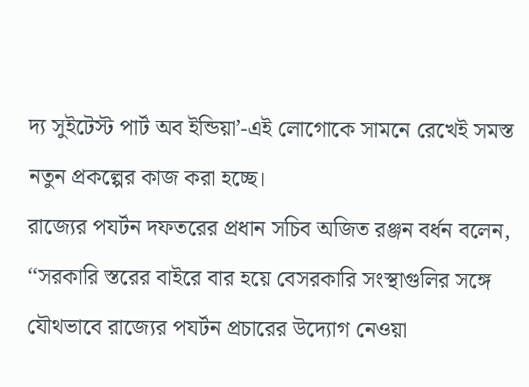দ্য সুইটেস্ট পার্ট অব ইন্ডিয়া’-এই লোগোকে সামনে রেখেই সমস্ত নতুন প্রকল্পের কাজ করা হচ্ছে।
রাজ্যের পযর্টন দফতরের প্রধান সচিব অজিত রঞ্জন বর্ধন বলেন, ‘‘সরকারি স্তরের বাইরে বার হয়ে বেসরকারি সংস্থাগুলির সঙ্গে যৌথভাবে রাজ্যের পযর্টন প্রচারের উদ্যোগ নেওয়া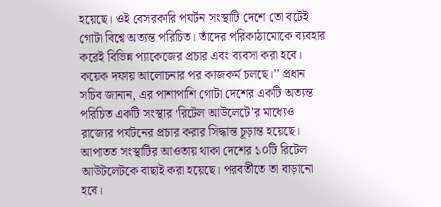হয়েছে। ওই বেসরকারি পযর্টন সংস্থাটি দেশে তো বটেই গোটা বিশ্বে অত্যন্ত পরিচিত। তাঁদের পরিকাঠামোকে ব্যবহার করেই বিভিন্ন প্যাকেজের প্রচার এবং ব্যবসা করা হবে। কয়েক দফায় আলোচনার পর কাজকর্ম চলছে।’’ প্রধান সচিব জানান, এর পাশাপাশি গোটা দেশের একটি অত্যন্ত পরিচিত একটি সংস্থার ‘রিটেল আউলেটে’র মাধ্যেও রাজ্যের পর্যটনের প্রচার করার সিদ্ধান্ত চূড়ান্ত হয়েছে। আপাতত সংস্থাটির আওতায় থাকা দেশের ১০টি রিটেল আউটলেটকে বাছাই করা হয়েছে। পরবর্তীতে তা বাড়ানো হবে।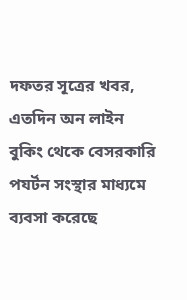দফতর সূত্রের খবর, এতদিন অন লাইন বুকিং থেকে বেসরকারি পযর্টন সংস্থার মাধ্যমে ব্যবসা করেছে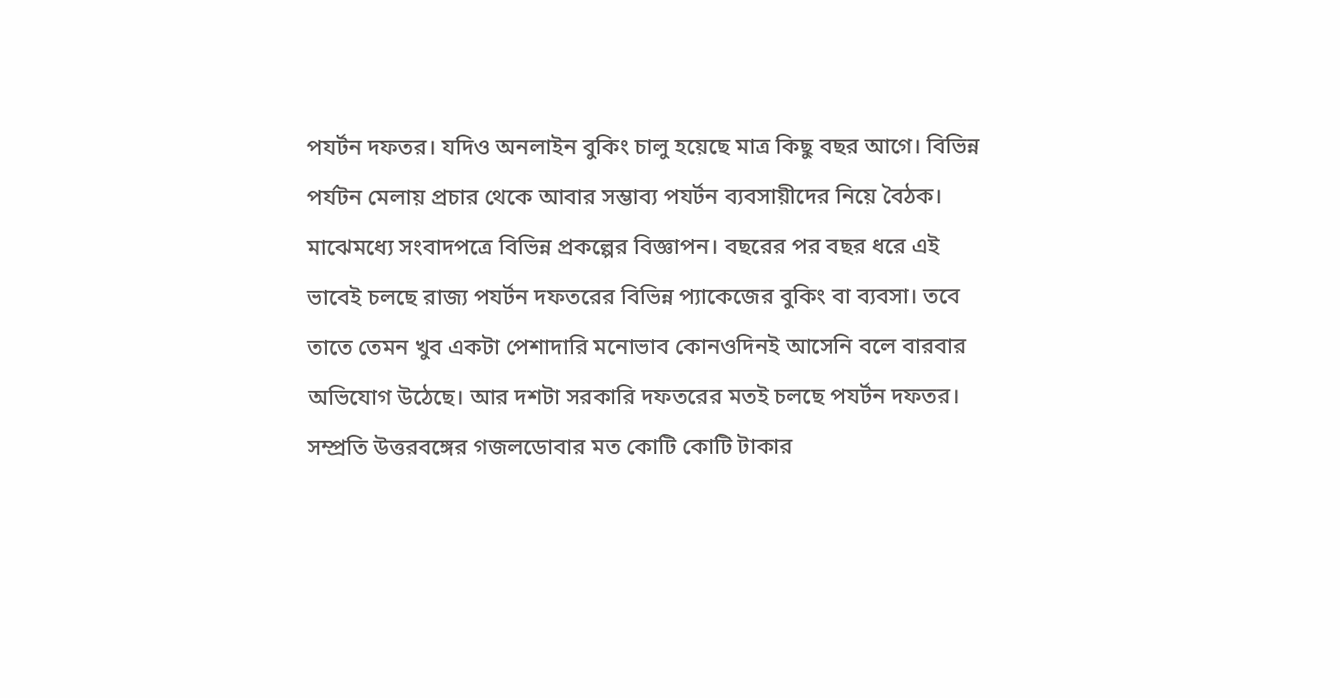পযর্টন দফতর। যদিও অনলাইন বুকিং চালু হয়েছে মাত্র কিছু বছর আগে। বিভিন্ন পর্যটন মেলায় প্রচার থেকে আবার সম্ভাব্য পযর্টন ব্যবসায়ীদের নিয়ে বৈঠক। মাঝেমধ্যে সংবাদপত্রে বিভিন্ন প্রকল্পের বিজ্ঞাপন। বছরের পর বছর ধরে এই ভাবেই চলছে রাজ্য পযর্টন দফতরের বিভিন্ন প্যাকেজের বুকিং বা ব্যবসা। তবে তাতে তেমন খুব একটা পেশাদারি মনোভাব কোনওদিনই আসেনি বলে বারবার অভিযোগ উঠেছে। আর দশটা সরকারি দফতরের মতই চলছে পযর্টন দফতর।
সম্প্রতি উত্তরবঙ্গের গজলডোবার মত কোটি কোটি টাকার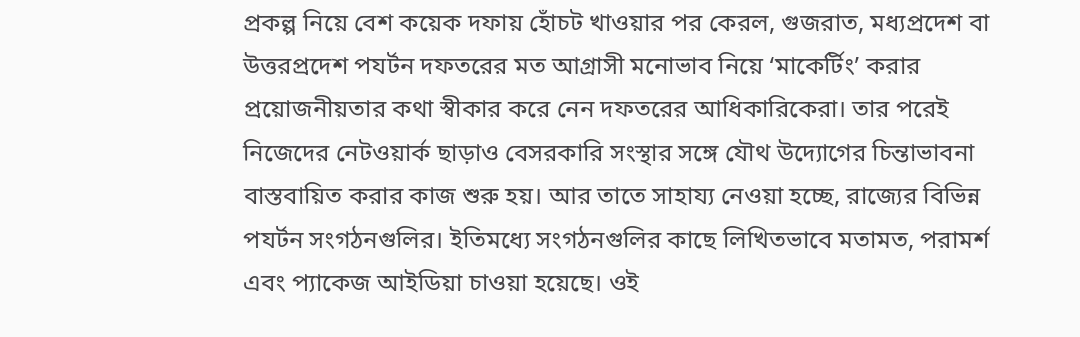প্রকল্প নিয়ে বেশ কয়েক দফায় হোঁচট খাওয়ার পর কেরল, গুজরাত, মধ্যপ্রদেশ বা উত্তরপ্রদেশ পযর্টন দফতরের মত আগ্রাসী মনোভাব নিয়ে ‘মাকের্টিং’ করার প্রয়োজনীয়তার কথা স্বীকার করে নেন দফতরের আধিকারিকেরা। তার পরেই নিজেদের নেটওয়ার্ক ছাড়াও বেসরকারি সংস্থার সঙ্গে যৌথ উদ্যোগের চিন্তাভাবনা বাস্তবায়িত করার কাজ শুরু হয়। আর তাতে সাহায্য নেওয়া হচ্ছে, রাজ্যের বিভিন্ন পযর্টন সংগঠনগুলির। ইতিমধ্যে সংগঠনগুলির কাছে লিখিতভাবে মতামত, পরামর্শ এবং প্যাকেজ আইডিয়া চাওয়া হয়েছে। ওই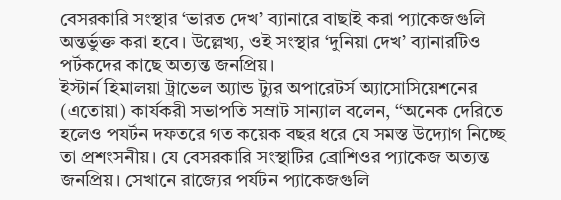বেসরকারি সংস্থার ‘ভারত দেখ’ ব্যানারে বাছাই করা প্যাকেজগুলি অন্তর্ভুক্ত করা হবে। উল্লেখ্য, ওই সংস্থার ‘দুনিয়া দেখ’ ব্যানারটিও পর্টকদের কাছে অত্যন্ত জনপ্রিয়।
ইস্টার্ন হিমালয়া ট্রাভেল অ্যান্ড ট্যুর অপারেটর্স অ্যাসোসিয়েশনের (এতোয়া) কার্যকরী সভাপতি সম্রাট সান্যাল বলেন, ‘‘অনেক দেরিতে হলেও পযর্টন দফতরে গত কয়েক বছর ধরে যে সমস্ত উদ্যোগ নিচ্ছে তা প্রশংসনীয়। যে বেসরকারি সংস্থাটির ব্রোশিওর প্যাকেজ অত্যন্ত জনপ্রিয়। সেখানে রাজ্যের পর্যটন প্যাকেজগুলি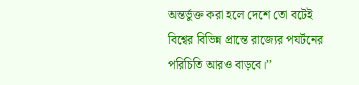অন্তর্ভুক্ত করা হলে দেশে তো বটেই বিশ্বের বিভিন্ন প্রান্তে রাজ্যের পযর্টনের পরিচিতি আরও বাড়বে।’’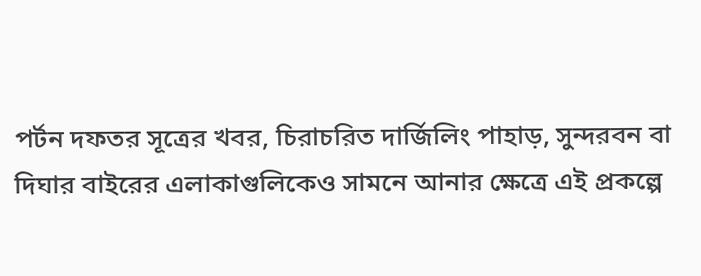পর্টন দফতর সূত্রের খবর, চিরাচরিত দার্জিলিং পাহাড়, সুন্দরবন বা দিঘার বাইরের এলাকাগুলিকেও সামনে আনার ক্ষেত্রে এই প্রকল্পে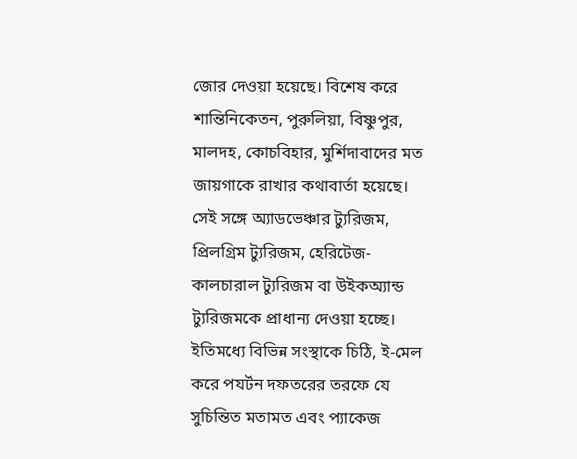জোর দেওয়া হয়েছে। বিশেষ করে শান্তিনিকেতন, পুরুলিয়া, বিষ্ণুপুর, মালদহ, কোচবিহার, মুর্শিদাবাদের মত জায়গাকে রাখার কথাবার্তা হয়েছে। সেই সঙ্গে অ্যাডভেঞ্চার ট্যুরিজম, প্রিলগ্রিম ট্যুরিজম, হেরিটেজ-কালচারাল ট্যুরিজম বা উইকঅ্যান্ড ট্যুরিজমকে প্রাধান্য দেওয়া হচ্ছে। ইতিমধ্যে বিভিন্ন সংস্থাকে চিঠি, ই-মেল করে পযর্টন দফতরের তরফে যে সুচিন্তিত মতামত এবং প্যাকেজ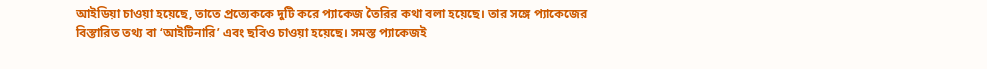আইডিয়া চাওয়া হয়েছে, তাতে প্রত্যেককে দুটি করে প্যাকেজ তৈরির কথা বলা হয়েছে। তার সঙ্গে প্যাকেজের বিস্তারিত তথ্য বা ‘আইটিনারি’ এবং ছবিও চাওয়া হয়েছে। সমস্ত প্যাকেজই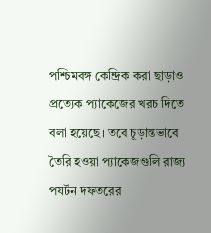পশ্চিমবঙ্গ কেন্দ্রিক করা ছাড়াও প্রত্যেক প্যাকেজের খরচ দিতে বলা হয়েছে। তবে চূড়ান্তভাবে তৈরি হওয়া প্যাকেজগুলি রাজ্য পযর্টন দফতরের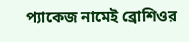প্যাকেজ নামেই ব্রোশিওর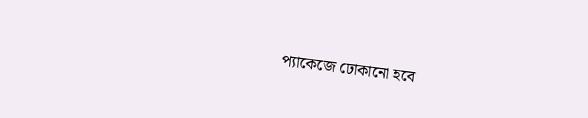প্যাকেজে ঢোকানো হবে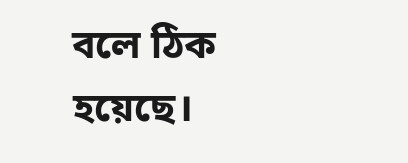বলে ঠিক হয়েছে।